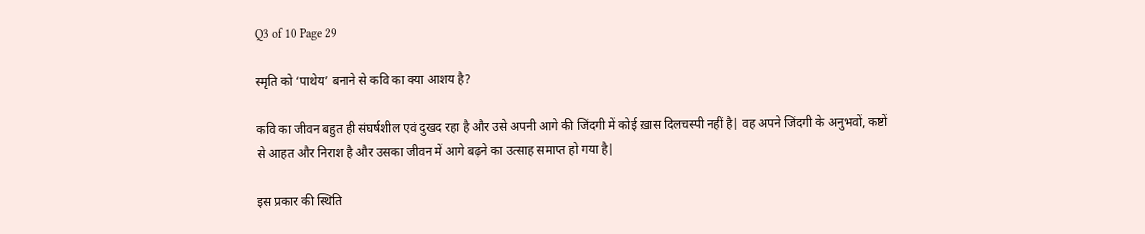Q3 of 10 Page 29

स्मृति को ‘पाथेय’ बनाने से कवि का क्या आशय है?

कवि का जीवन बहुत ही संघर्षशील एवं दुखद रहा है और उसे अपनी आगे की जिंदगी में कोई ख़ास दिलचस्पी नहीं है| वह अपने जिंदगी के अनुभवों, कष्टों से आहत और निराश है और उसका जीवन में आगे बढ़ने का उत्साह समाप्त हो गया है|

इस प्रकार की स्थिति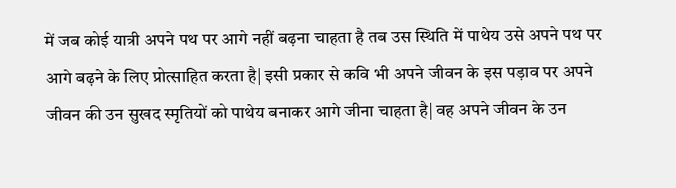में जब कोई यात्री अपने पथ पर आगे नहीं बढ़ना चाहता है तब उस स्थिति में पाथेय उसे अपने पथ पर आगे बढ़ने के लिए प्रोत्साहित करता है| इसी प्रकार से कवि भी अपने जीवन के इस पड़ाव पर अपने जीवन की उन सुखद स्मृतियों को पाथेय बनाकर आगे जीना चाहता है| वह अपने जीवन के उन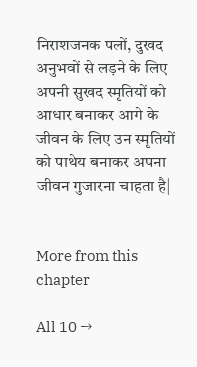निराशजनक पलों, दुखद अनुभवों से लड़ने के लिए अपनी सुखद स्मृतियों को आधार बनाकर आगे के जीवन के लिए उन स्मृतियों को पाथेय बनाकर अपना जीवन गुजारना चाहता है|


More from this chapter

All 10 →